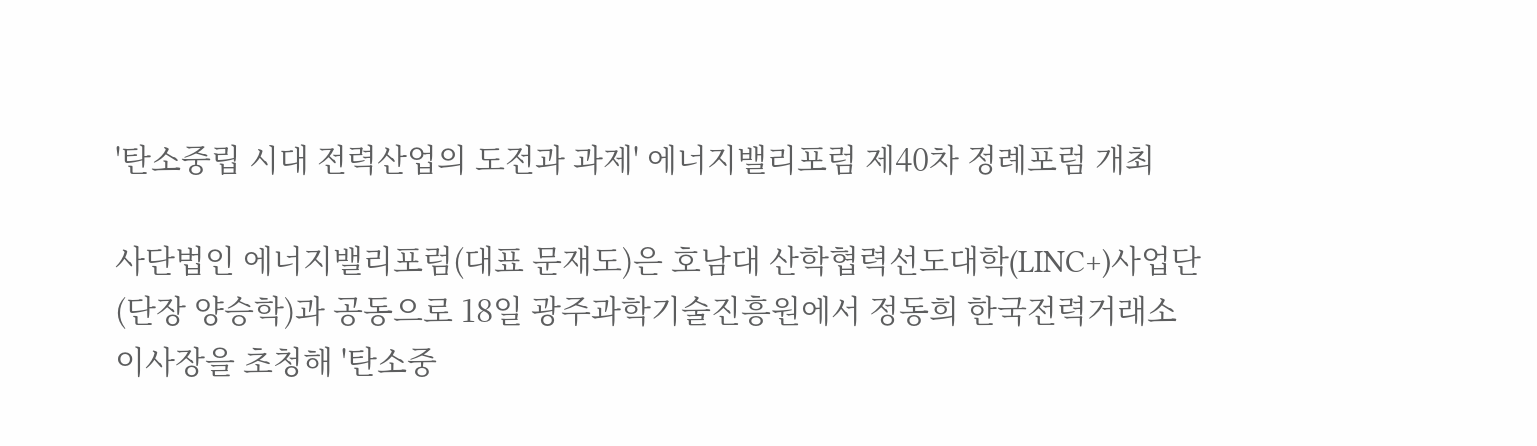'탄소중립 시대 전력산업의 도전과 과제' 에너지밸리포럼 제40차 정례포럼 개최

사단법인 에너지밸리포럼(대표 문재도)은 호남대 산학협력선도대학(LINC+)사업단(단장 양승학)과 공동으로 18일 광주과학기술진흥원에서 정동희 한국전력거래소 이사장을 초청해 '탄소중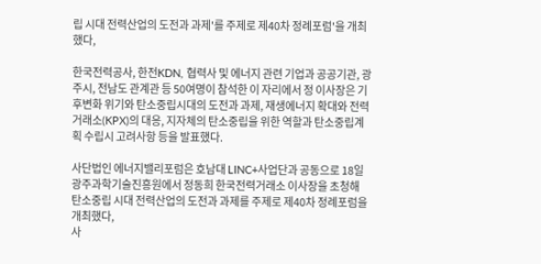립 시대 전력산업의 도전과 과제'를 주제로 제40차 정례포럼'을 개최했다,

한국전력공사, 한전KDN, 협력사 및 에너지 관련 기업과 공공기관, 광주시, 전남도 관계관 등 50여명이 참석한 이 자리에서 정 이사장은 기후변화 위기와 탄소중립시대의 도전과 과제, 재생에너지 확대와 전력거래소(KPX)의 대응, 지자체의 탄소중립을 위한 역할과 탄소중립계획 수립시 고려사항 등을 발표했다.

사단법인 에너지밸리포럼은 호남대 LINC+사업단과 공동으로 18일 광주과학기술진흥원에서 정동희 한국전력거래소 이사장을 초청해 탄소중립 시대 전력산업의 도전과 과제를 주제로 제40차 정례포럼을 개최했다,
사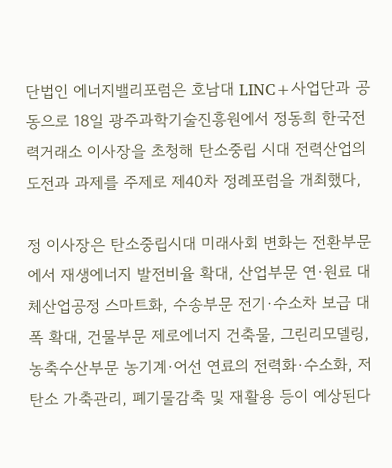단법인 에너지밸리포럼은 호남대 LINC+사업단과 공동으로 18일 광주과학기술진흥원에서 정동희 한국전력거래소 이사장을 초청해 탄소중립 시대 전력산업의 도전과 과제를 주제로 제40차 정례포럼을 개최했다,

정 이사장은 탄소중립시대 미래사회 변화는 전환부문에서 재생에너지 발전비율 확대, 산업부문 연·원료 대체산업공정 스마트화, 수송부문 전기·수소차 보급 대폭 확대, 건물부문 제로에너지 건축물, 그린리모델링, 농축수산부문 농기계·어선 연료의 전력화·수소화, 저탄소 가축관리, 폐기물감축 및 재활용 등이 예상된다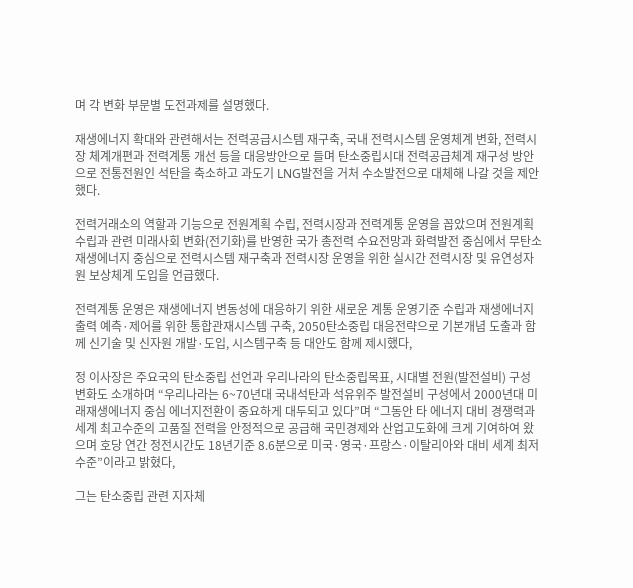며 각 변화 부문별 도전과제를 설명했다.

재생에너지 확대와 관련해서는 전력공급시스템 재구축, 국내 전력시스템 운영체계 변화, 전력시장 체계개편과 전력계통 개선 등을 대응방안으로 들며 탄소중립시대 전력공급체계 재구성 방안으로 전통전원인 석탄을 축소하고 과도기 LNG발전을 거처 수소발전으로 대체해 나갈 것을 제안했다.

전력거래소의 역할과 기능으로 전원계획 수립, 전력시장과 전력계통 운영을 꼽았으며 전원계획 수립과 관련 미래사회 변화(전기화)를 반영한 국가 총전력 수요전망과 화력발전 중심에서 무탄소 재생에너지 중심으로 전력시스템 재구축과 전력시장 운영을 위한 실시간 전력시장 및 유연성자원 보상체계 도입을 언급했다.

전력계통 운영은 재생에너지 변동성에 대응하기 위한 새로운 계통 운영기준 수립과 재생에너지출력 예측·제어를 위한 통합관재시스템 구축, 2050탄소중립 대응전략으로 기본개념 도출과 함께 신기술 및 신자원 개발·도입, 시스템구축 등 대안도 함께 제시했다,

정 이사장은 주요국의 탄소중립 선언과 우리나라의 탄소중립목표, 시대별 전원(발전설비) 구성 변화도 소개하며 “우리나라는 6~70년대 국내석탄과 석유위주 발전설비 구성에서 2000년대 미래재생에너지 중심 에너지전환이 중요하게 대두되고 있다”며 “그동안 타 에너지 대비 경쟁력과 세계 최고수준의 고품질 전력을 안정적으로 공급해 국민경제와 산업고도화에 크게 기여하여 왔으며 호당 연간 정전시간도 18년기준 8.6분으로 미국·영국·프랑스·이탈리아와 대비 세계 최저 수준”이라고 밝혔다,

그는 탄소중립 관련 지자체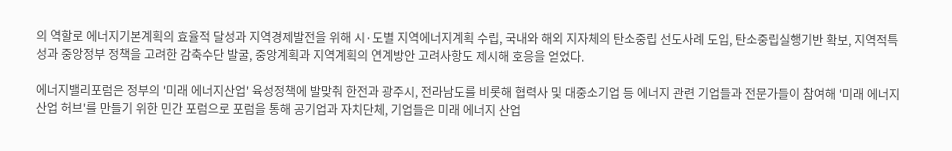의 역할로 에너지기본계획의 효율적 달성과 지역경제발전을 위해 시·도별 지역에너지계획 수립, 국내와 해외 지자체의 탄소중립 선도사례 도입, 탄소중립실행기반 확보, 지역적특성과 중앙정부 정책을 고려한 감축수단 발굴, 중앙계획과 지역계획의 연계방안 고려사항도 제시해 호응을 얻었다.

에너지밸리포럼은 정부의 '미래 에너지산업' 육성정책에 발맞춰 한전과 광주시, 전라남도를 비롯해 협력사 및 대중소기업 등 에너지 관련 기업들과 전문가들이 참여해 '미래 에너지산업 허브'를 만들기 위한 민간 포럼으로 포럼을 통해 공기업과 자치단체, 기업들은 미래 에너지 산업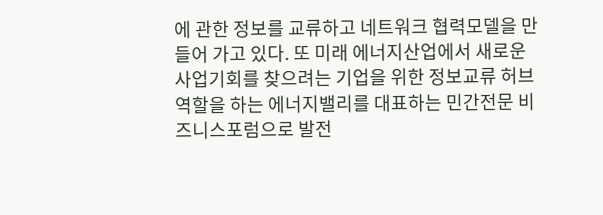에 관한 정보를 교류하고 네트워크 협력모델을 만들어 가고 있다. 또 미래 에너지산업에서 새로운 사업기회를 찾으려는 기업을 위한 정보교류 허브 역할을 하는 에너지밸리를 대표하는 민간전문 비즈니스포럼으로 발전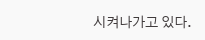시켜나가고 있다.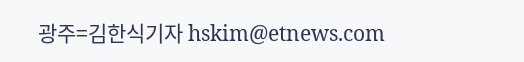광주=김한식기자 hskim@etnews.com